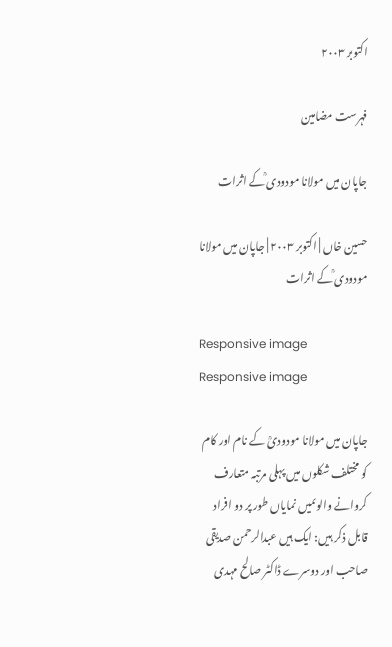اکتوبر ۲۰۰۳

فہرست مضامین

جاپان میں مولانا مودودی ؒکے اثرات

حسین خاں | اکتوبر ۲۰۰۳ | جاپان میں مولانا مودودی ؒکے اثرات

Responsive image Responsive image

جاپان میں مولانا مودودیؒ کے نام اور کام کو مختلف شکلوں میں پہلی مرتبہ متعارف کروانے والوںمیں نمایاں طور پر دو افراد قابل ذکر ہیں: ایک ہیں عبدالرحمن صدیقی صاحب اور دوسرے ڈاکٹر صالح مہدی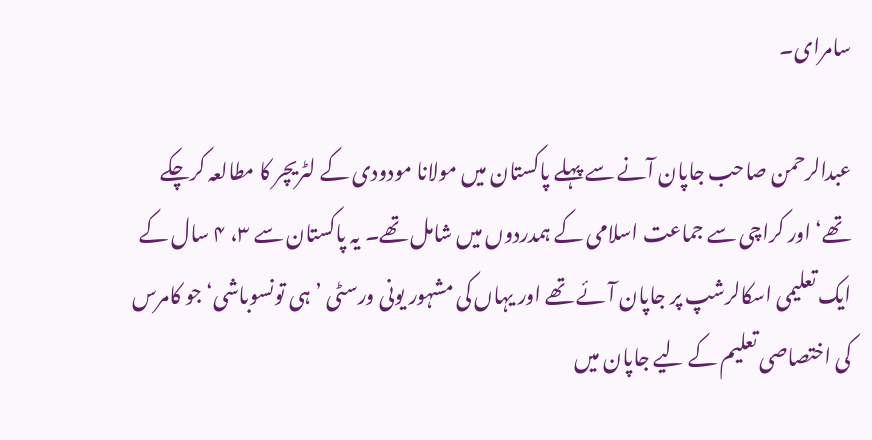سامرای۔

عبدالرحمن صاحب جاپان آنے سے پہلے پاکستان میں مولانا مودودی کے لٹریچر کا مطالعہ کرچکے تھے‘ اور کراچی سے جماعت اسلامی کے ہمدردوں میں شامل تھے۔ یہ پاکستان سے ۳، ۴ سال کے ایک تعلیمی اسکالرشپ پر جاپان آئے تھے اور یہاں کی مشہور یونی ورسٹی ’ہی تونسوباشی‘ جو کامرس کی اختصاصی تعلیم کے لیے جاپان میں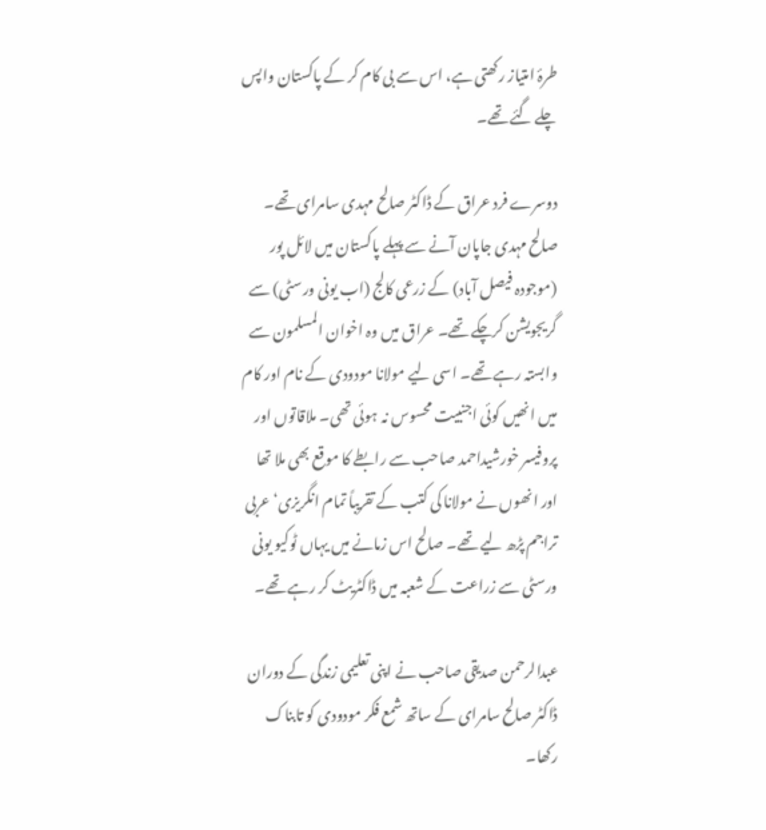طرۂ امتیاز رکھتی ہے، اس سے بی کام کر کے پاکستان واپس چلے گئے تھے۔

دوسرے فرد عراق کے ڈاکٹر صالح مہدی سامرای تھے۔ صالح مہدی جاپان آنے سے پہلے پاکستان میں لائل پور (موجودہ فیصل آباد) کے زرعی کالج (اب یونی ورسٹی) سے گریجویشن کرچکے تھے۔ عراق میں وہ اخوان المسلمون سے وابستہ رہے تھے۔ اسی لیے مولانا مودودی کے نام اور کام میں انھیں کوئی اجنبیت محسوس نہ ہوئی تھی۔ ملاقاتوں اور پروفیسر خورشیداحمد صاحب سے رابطے کا موقع بھی ملا تھا اور انھوں نے مولانا کی کتب کے تقریباً تمام انگریزی‘ عربی تراجم پڑھ لیے تھے۔ صالح اس زمانے میں یہاں ٹوکیو یونی ورسٹی سے زراعت کے شعبہ میں ڈاکٹریٹ کر رہے تھے۔

عبدالرحمن صدیقی صاحب نے اپنی تعلیمی زندگی کے دوران ڈاکٹر صالح سامرای کے ساتھ شمع فکر مودودی کو تابناک رکھا۔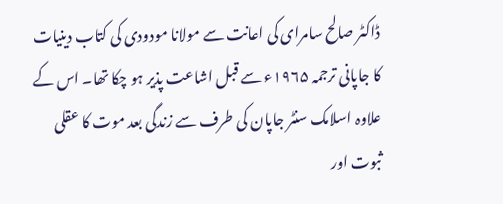ڈاکٹر صالح سامرای کی اعانت سے مولانا مودودی کی کتاب دینیات کا جاپانی ترجمہ ۱۹۶۵ء سے قبل اشاعت پذیر ہو چکا تھا۔ اس کے علاوہ اسلامک سنٹر جاپان کی طرف سے زندگی بعد موت کا عقلی ثبوت اور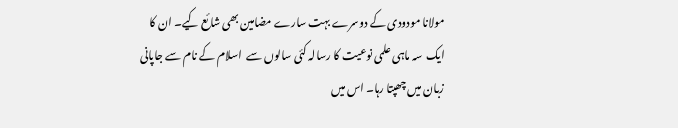مولانا مودودی کے دوسرے بہت سارے مضامین بھی شائع کیے۔ ان کا ایک  سہ ماہی علمی نوعیت کا رسالہ کئی سالوں سے  اسلام کے نام سے جاپانی زبان میں چھپتا رہا۔ اس میں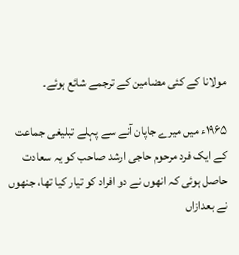مولانا کے کئی مضامین کے ترجمے شائع ہوئے۔

۱۹۶۵ء میں میرے جاپان آنے سے پہلے تبلیغی جماعت کے ایک فرد مرحوم حاجی ارشد صاحب کو یہ سعادت حاصل ہوئی کہ انھوں نے دو افراد کو تیار کیا تھا، جنھوں نے بعدازاں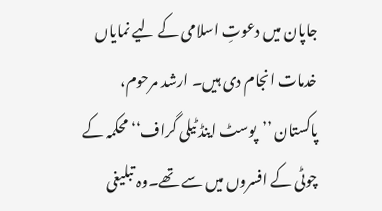جاپان میں دعوتِ اسلامی کے لیے نمایاں خدمات انجام دی ہیں۔ ارشد مرحوم، پاکستان ’’پوسٹ اینڈ ٹیلی گراف‘‘ محکمہ کے چوٹی کے افسروں میں سے تھے۔وہ تبلیغی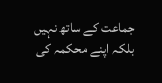جماعت کے ساتھ نہیں بلکہ اپنے محکمہ کی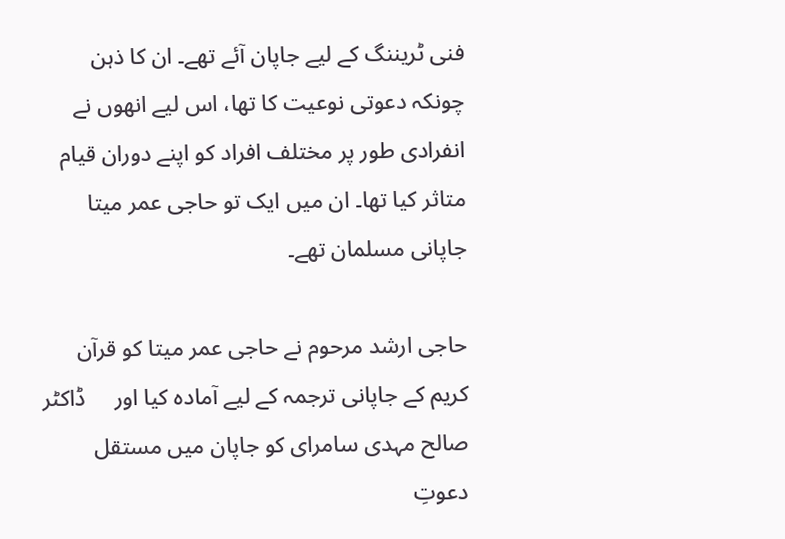فنی ٹریننگ کے لیے جاپان آئے تھے۔ ان کا ذہن چونکہ دعوتی نوعیت کا تھا، اس لیے انھوں نے انفرادی طور پر مختلف افراد کو اپنے دوران قیام متاثر کیا تھا۔ ان میں ایک تو حاجی عمر میتا جاپانی مسلمان تھے۔

حاجی ارشد مرحوم نے حاجی عمر میتا کو قرآن کریم کے جاپانی ترجمہ کے لیے آمادہ کیا اور     ڈاکٹر صالح مہدی سامرای کو جاپان میں مستقل دعوتِ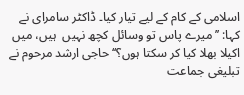اسلامی کے کام کے لیے تیار کیا۔ ڈاکٹر سامرای نے کہا: ’’میرے پاس تو وسائل کچھ نہیں  ہیں، میں اکیلا بھلا کیا کر سکتا ہوں؟‘‘ حاجی ارشد مرحوم نے تبلیغی جماعت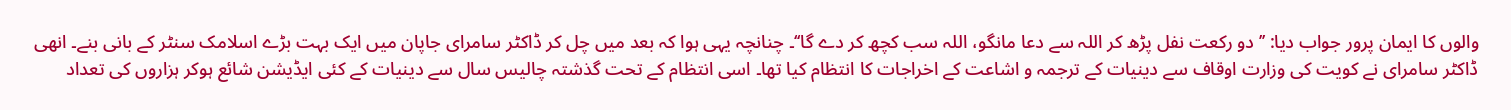والوں کا ایمان پرور جواب دیا: ’’ دو رکعت نفل پڑھ کر اللہ سے دعا مانگو، اللہ سب کچھ کر دے گا‘‘۔ چنانچہ یہی ہوا کہ بعد میں چل کر ڈاکٹر سامرای جاپان میں ایک بہت بڑے اسلامک سنٹر کے بانی بنے۔ انھی ڈاکٹر سامرای نے کویت کی وزارت اوقاف سے دینیات کے ترجمہ و اشاعت کے اخراجات کا انتظام کیا تھا۔ اسی انتظام کے تحت گذشتہ چالیس سال سے دینیات کے کئی ایڈیشن شائع ہوکر ہزاروں کی تعداد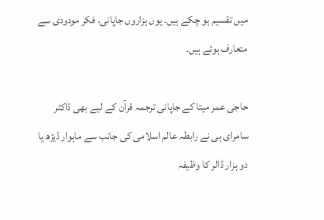میں تقسیم ہو چکے ہیں۔ یوں ہزاروں جاپانی، فکر مودودی سے متعارف ہوئے ہیں۔

حاجی عمر میتا کے جاپانی ترجمہ قرآن کے لیے بھی ڈاکٹر سامرای ہی نے رابطہ عالم اسلامی کی جانب سے ماہوار ڈیڑھ یا دو ہزار ڈالر کا وظیفہ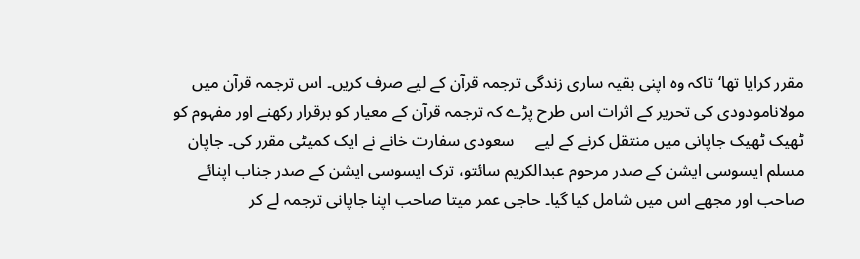مقرر کرایا تھا‘تاکہ وہ اپنی بقیہ ساری زندگی ترجمہ قرآن کے لیے صرف کریں۔ اس ترجمہ قرآن میں مولانامودودی کی تحریر کے اثرات اس طرح پڑے کہ ترجمہ قرآن کے معیار کو برقرار رکھنے اور مفہوم کو ٹھیک ٹھیک جاپانی میں منتقل کرنے کے لیے     سعودی سفارت خانے نے ایک کمیٹی مقرر کی۔ جاپان مسلم ایسوسی ایشن کے صدر مرحوم عبدالکریم سائتو، ترک ایسوسی ایشن کے صدر جناب اپنائے صاحب اور مجھے اس میں شامل کیا گیا۔ حاجی عمر میتا صاحب اپنا جاپانی ترجمہ لے کر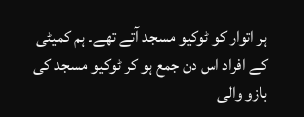ہر اتوار کو ٹوکیو مسجد آتے تھے۔ ہم کمیٹی کے افراد اس دن جمع ہو کر ٹوکیو مسجد کی بازو والی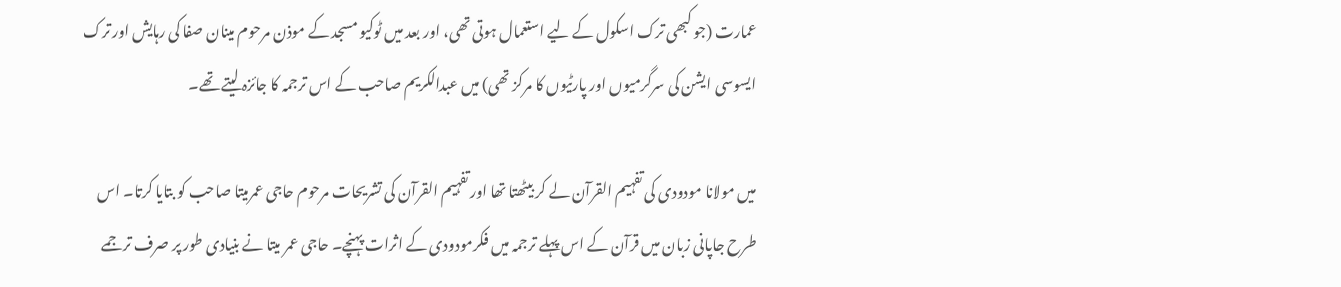عمارت (جو کبھی ترک اسکول کے لیے استعمال ہوتی تھی، اور بعد میں ٹوکیو مسجد کے موذن مرحوم مینان صفا کی رہایش اور ترک ایسوسی ایشن کی سرگرمیوں اور پارٹیوں کا مرکز تھی) میں عبدالکریم صاحب کے اس ترجمہ کا جائزہ لیتے تھے۔

میں مولانا مودودی کی تفہیم القرآن لے کر بیٹھتا تھا اور تفہیم القرآن کی تشریحات مرحوم حاجی عمرمیتا صاحب کو بتایا کرتا۔ اس طرح جاپانی زبان میں قرآن کے اس پہلے ترجمہ میں فکرمودودی کے اثرات پہنچے۔ حاجی عمر میتا نے بنیادی طور پر صرف ترجمے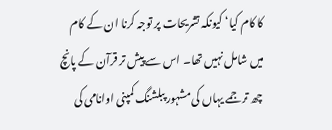کا کام کیا‘ کیونکہ تشریحات پر توجہ کرنا ان کے کام میں شامل نہیں تھا۔ اس سے پیش تر قرآن کے پانچ چھ ترجمے یہاں کی مشہور پبلشنگ کمپنی اوانامی کی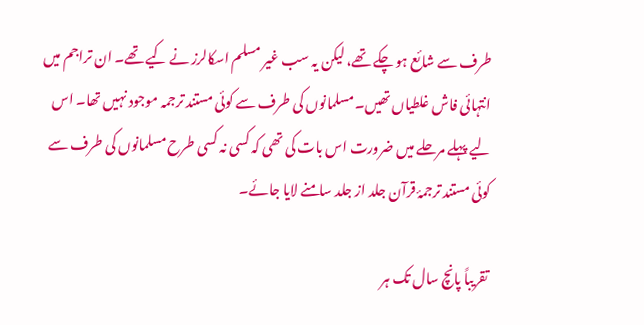طرف سے شائع ہو چکے تھے، لیکن یہ سب غیر مسلم اسکالرز نے کیے تھے۔ ان تراجم میں انتہائی فاش غلطیاں تھیں۔ مسلمانوں کی طرف سے کوئی مستند ترجمہ موجود نہیں تھا۔ اس لیے پہلے مرحلے میں ضرورت اس بات کی تھی کہ کسی نہ کسی طرح مسلمانوں کی طرف سے کوئی مستند ترجمۂ قرآن جلد از جلد سامنے لایا جائے۔

تقریباً پانچ سال تک ہر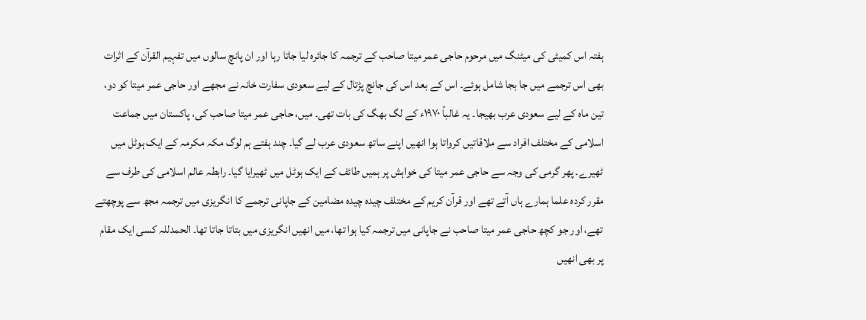ہفتہ اس کمیٹی کی میٹنگ میں مرحوم حاجی عمر میتا صاحب کے ترجمہ کا جائرہ لیا جاتا رہا اور ان پانچ سالوں میں تفہیم القرآن کے اثرات بھی اس ترجمے میں جا بجا شامل ہوئے۔ اس کے بعد اس کی جانچ پڑتال کے لیے سعودی سفارت خانہ نے مجھے اور حاجی عمر میتا کو دو، تین ماہ کے لیے سعودی عرب بھیجا۔ یہ غالباً ۱۹۷۰ء کے لگ بھگ کی بات تھی۔ میں، حاجی عمر میتا صاحب کی، پاکستان میں جماعت اسلامی کے مختلف افراد سے ملاقاتیں کرواتا ہوا انھیں اپنے ساتھ سعودی عرب لے گیا۔ چند ہفتے ہم لوگ مکہ مکرمہ کے ایک ہوٹل میں ٹھیرے۔ پھر گرمی کی وجہ سے حاجی عمر میتا کی خواہش پر ہمیں طائف کے ایک ہوٹل میں ٹھیرایا گیا۔ رابطہ عالم اسلامی کی طرف سے مقرر کردہ علما ہمارے ہاں آتے تھے اور قرآن کریم کے مختلف چیدہ چیدہ مضامین کے جاپانی ترجمے کا انگریزی میں ترجمہ مجھ سے پوچھتے تھے، اور جو کچھ حاجی عمر میتا صاحب نے جاپانی میں ترجمہ کیا ہوا تھا، میں انھیں انگریزی میں بتاتا جاتا تھا۔ الحمدللہ کسی ایک مقام پر بھی انھیں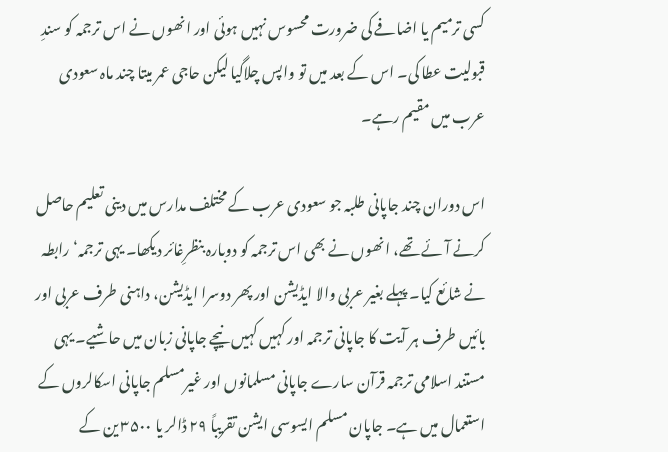کسی ترمیم یا اضافے کی ضرورت محسوس نہیں ہوئی اور انھوں نے اس ترجمہ کو سندِ قبولیت عطا کی۔ اس کے بعد میں تو واپس چلاگیا لیکن حاجی عمر میتا چند ماہ سعودی عرب میں مقیم رہے۔

اس دوران چند جاپانی طلبہ جو سعودی عرب کے مختلف مدارس میں دینی تعلیم حاصل کرنے آئے تھے، انھوں نے بھی اس ترجمہ کو دوبارہ بنظرِغائر دیکھا۔ یہی ترجمہ‘ رابطہ نے شائع کیا۔ پہلے بغیر عربی والا ایڈیشن اور پھر دوسرا ایڈیشن، داہنی طرف عربی اور بائیں طرف ہر آیت کا جاپانی ترجمہ اور کہیں کہیں نیچے جاپانی زبان میں حاشیے۔ یہی مستند اسلامی ترجمہ قرآن سارے جاپانی مسلمانوں اور غیرمسلم جاپانی اسکالروں کے استعمال میں ہے۔ جاپان مسلم ایسوسی ایشن تقریباً ۲۹ ڈالر یا ۳۵۰۰ ین کے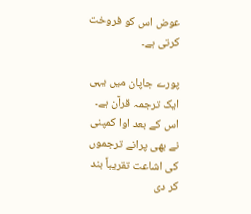عوض اس کو فروخت کرتی ہے۔

پورے جاپان میں یہی ایک ترجمہ قرآن ہے۔ اس کے بعد اوا کمپنی نے بھی پرانے ترجموں کی اشاعت تقریباً بند کر دی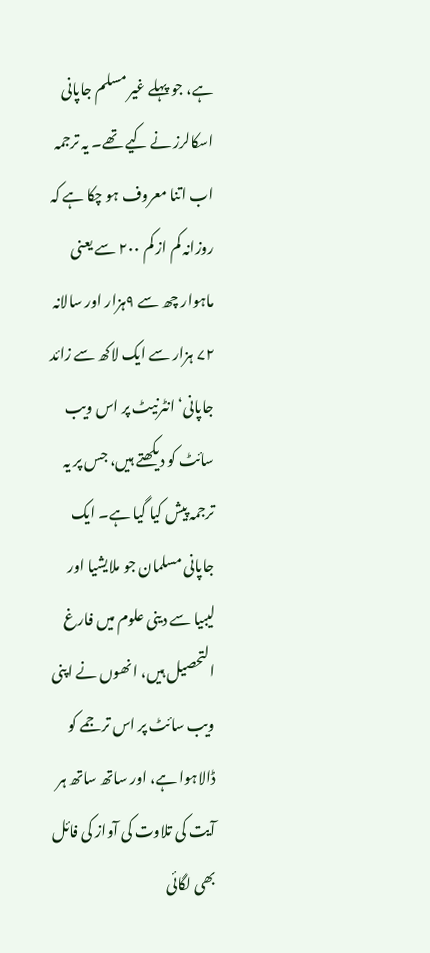ہے، جو پہلے غیر مسلم جاپانی اسکالرز نے کیے تھے۔ یہ ترجمہ اب اتنا معروف ہو چکا ہے کہ روزانہ کم از کم ۲۰۰ سے یعنی ماہوار چھ سے ۹ہزار اور سالانہ ۷۲ ہزار سے ایک لاکھ سے زائد جاپانی‘ انٹرنیٹ پر اس ویب سائٹ کو دیکھتے ہیں، جس پر یہ ترجمہ پیش کیا گیا ہے۔ ایک جاپانی مسلمان جو ملایشیا اور لیبیا سے دینی علوم میں فارغ التحصیل ہیں، انھوں نے اپنی ویب سائٹ پر اس ترجمے کو ڈالاہوا ہے، اور ساتھ ساتھ ہر آیت کی تلاوت کی آواز کی فائل بھی لگائی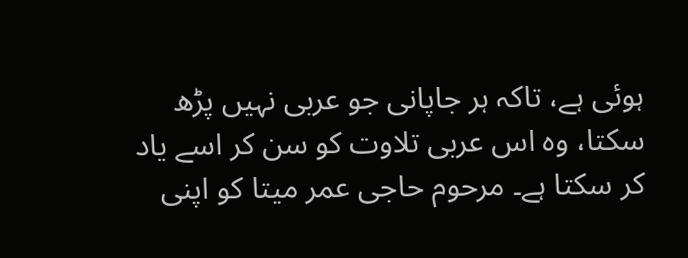ہوئی ہے، تاکہ ہر جاپانی جو عربی نہیں پڑھ سکتا، وہ اس عربی تلاوت کو سن کر اسے یاد کر سکتا ہے۔ مرحوم حاجی عمر میتا کو اپنی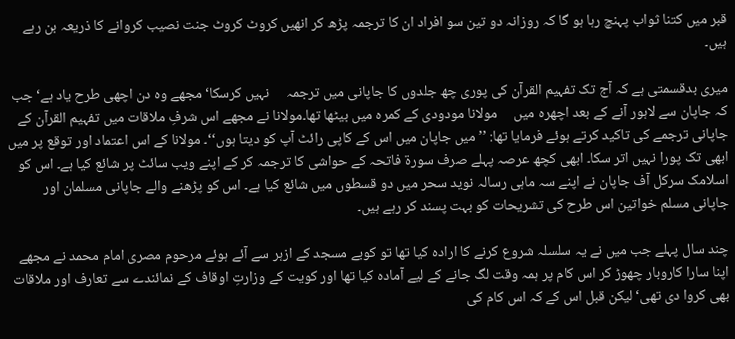قبر میں کتنا ثواب پہنچ رہا ہو گا کہ روزانہ دو تین سو افراد ان کا ترجمہ پڑھ کر انھیں کروٹ کروٹ جنت نصیب کروانے کا ذریعہ بن رہے ہیں۔

میری بدقسمتی ہے کہ آج تک تفہیم القرآن کی پوری چھ جلدوں کا جاپانی میں ترجمہ     نہیں کرسکا‘ مجھے وہ دن اچھی طرح یاد ہے‘ جب کہ جاپان سے لاہور آنے کے بعد اچھرہ میں     مولانا مودودی کے کمرہ میں بیٹھا تھا۔مولانا نے مجھے اس شرفِ ملاقات میں تفہیم القرآن کے جاپانی ترجمے کی تاکید کرتے ہوئے فرمایا تھا: ’’میں جاپان میں اس کے کاپی رائٹ آپ کو دیتا ہوں‘‘۔ مولانا کے اس اعتماد اور توقع پر میں ابھی تک پورا نہیں اتر سکا۔ ابھی کچھ عرصہ پہلے صرف سورۃ فاتحہ کے حواشی کا ترجمہ کر کے اپنے ویب سائٹ پر شائع کیا ہے۔ اس کو اسلامک سرکل آف جاپان نے اپنے سہ ماہی رسالہ نوید سحر میں دو قسطوں میں شائع کیا ہے۔ اس کو پڑھنے والے جاپانی مسلمان اور جاپانی مسلم خواتین اس طرح کی تشریحات کو بہت پسند کر رہے ہیں۔

چند سال پہلے جب میں نے یہ سلسلہ شروع کرنے کا ارادہ کیا تھا تو کوبے مسجد کے ازہر سے آئے ہوئے مرحوم مصری امام محمد نے مجھے اپنا سارا کاروبار چھوڑ کر اس کام پر ہمہ وقت لگ جانے کے لیے آمادہ کیا تھا اور کویت کے وزارتِ اوقاف کے نمائندے سے تعارف اور ملاقات بھی کروا دی تھی‘ لیکن قبل اس کے کہ اس کام کی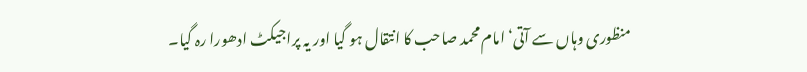منظوری وہاں سے آتی‘ امام محمد صاحب کا انتقال ہو گیا اور یہ پراجیکٹ ادھورا رہ گیا۔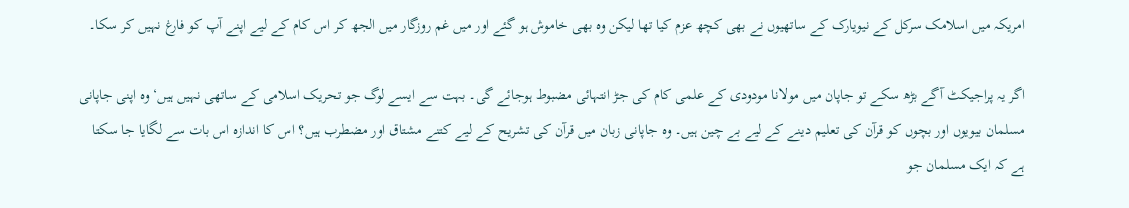امریکہ میں اسلامک سرکل کے نیویارک کے ساتھیوں نے بھی کچھ عزم کیا تھا لیکن وہ بھی خاموش ہو گئے اور میں غم روزگار میں الجھ کر اس کام کے لیے اپنے آپ کو فارغ نہیں کر سکا۔

اگر یہ پراجیکٹ آگے بڑھ سکے تو جاپان میں مولانا مودودی کے علمی کام کی جڑ انتہائی مضبوط ہوجائے گی۔ بہت سے ایسے لوگ جو تحریک اسلامی کے ساتھی نہیں ہیں‘ وہ اپنی جاپانی مسلمان بیویوں اور بچوں کو قرآن کی تعلیم دینے کے لیے بے چین ہیں۔ وہ جاپانی زبان میں قرآن کی تشریح کے لیے کتنے مشتاق اور مضطرب ہیں؟ اس کا اندازہ اس بات سے لگایا جا سکتا ہے کہ ایک مسلمان جو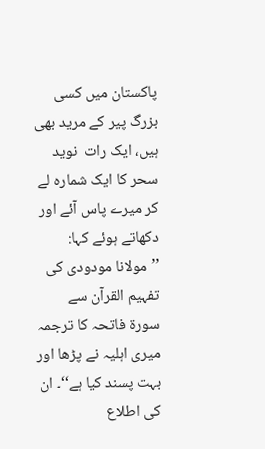پاکستان میں کسی بزرگ پیر کے مرید بھی ہیں، ایک رات  نوید سحر کا ایک شمارہ لے کر میرے پاس آئے اور دکھاتے ہوئے کہا: ’’مولانا مودودی کی تفہیم القرآن سے سورۃ فاتحہ کا ترجمہ میری اہلیہ نے پڑھا اور بہت پسند کیا ہے‘‘۔ ان کی اطلاع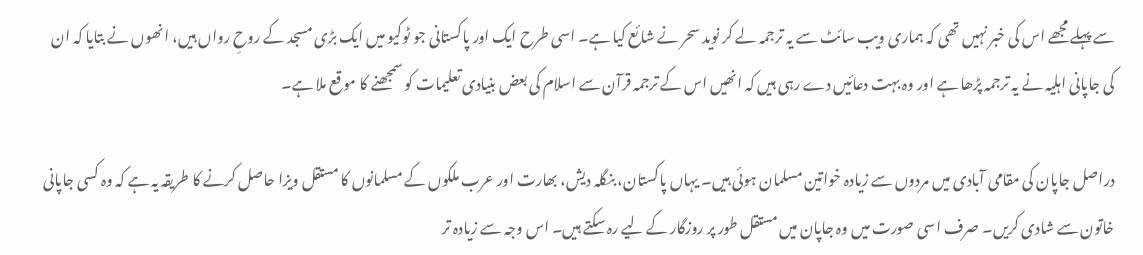سے پہلے مجھے اس کی خبر نہیں تھی کہ ہماری ویب سائٹ سے یہ ترجمہ لے کر نوید سحر نے شائع کیا ہے۔ اسی طرح ایک اور پاکستانی جو ٹوکیو میں ایک بڑی مسجد کے روحِ رواں ہیں، انھوں نے بتایا کہ ان کی جاپانی اہلیہ نے یہ ترجمہ پڑھا ہے اور وہ بہت دعائیں دے رہی ہیں کہ انھیں اس کے ترجمہ قرآن سے اسلام کی بعض بنیادی تعلیمات کو سمجھنے کا موقع ملا ہے۔

دراصل جاپان کی مقامی آبادی میں مردوں سے زیادہ خواتین مسلمان ہوئی ہیں۔ یہاں پاکستان، بنگلہ دیش، بھارت اور عرب ملکوں کے مسلمانوں کا مستقل ویزا حاصل کرنے کا طریقہ یہ ہے کہ وہ کسی جاپانی خاتون سے شادی کریں۔ صرف اسی صورت میں وہ جاپان میں مستقل طور پر روزگار کے لیے رہ سکتے ہیں۔ اس وجہ سے زیادہ تر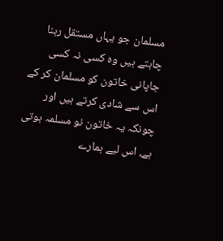مسلمان جو یہاں مستقل رہنا چاہتے ہیں وہ کسی نہ کسی جاپانی خاتون کو مسلمان کر کے اس سے شادی کرتے ہیں اور چونکہ یہ خاتون نو مسلمہ ہوتی ہے، اس لیے ہمارے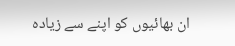ان بھائیوں کو اپنے سے زیادہ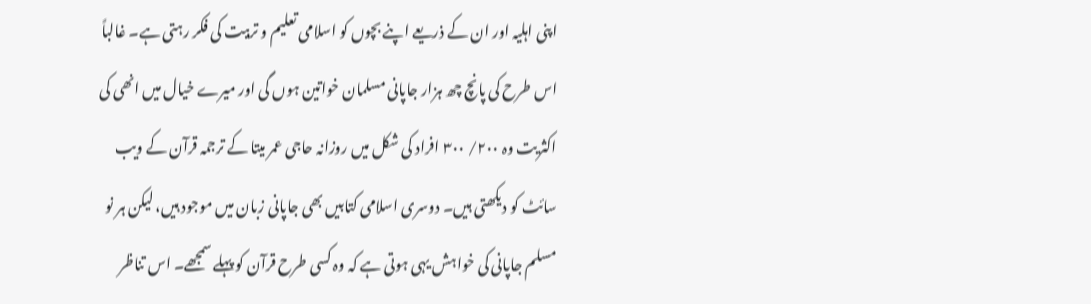اپنی اہلیہ اور ان کے ذریعے اپنے بچوں کو اسلامی تعلیم و تربیت کی فکر رہتی ہے۔ غالباً اس طرح کی پانچ چھ ہزار جاپانی مسلمان خواتین ہوں گی اور میرے خیال میں انھی کی اکثریت وہ ۲۰۰/ ۳۰۰ افراد کی شکل میں روزانہ حاجی عمر میتا کے ترجمہ قرآن کے ویب سائٹ کو دیکھتی ہیں۔ دوسری اسلامی کتابیں بھی جاپانی زبان میں موجود ہیں، لیکن ہر نو مسلم جاپانی کی خواہش یہی ہوتی ہے کہ وہ کسی طرح قرآن کو پہلے سمجھے۔ اس تناظر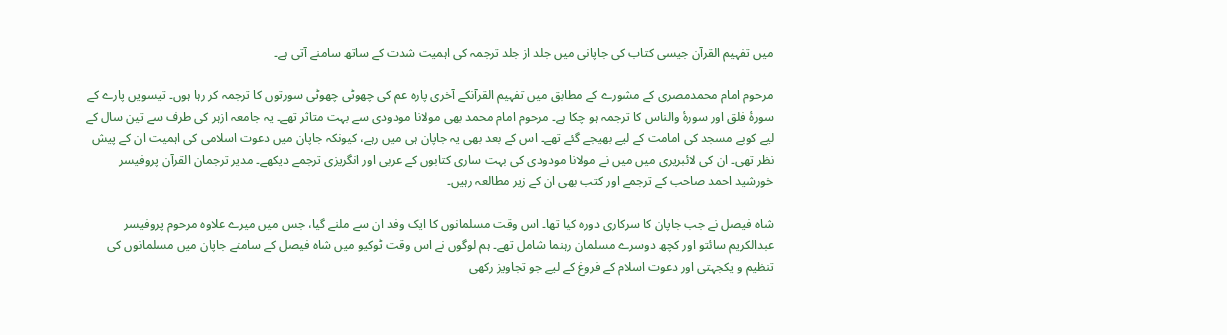میں تفہیم القرآن جیسی کتاب کی جاپانی میں جلد از جلد ترجمہ کی اہمیت شدت کے ساتھ سامنے آتی ہے۔

مرحوم امام محمدمصری کے مشورے کے مطابق میں تفہیم القرآنکے آخری پارہ عم کی چھوٹی چھوٹی سورتوں کا ترجمہ کر رہا ہوں۔ تیسویں پارے کے سورۂ فلق اور سورۂ والناس کا ترجمہ ہو چکا ہے۔ مرحوم امام محمد بھی مولانا مودودی سے بہت متاثر تھے۔ یہ جامعہ ازہر کی طرف سے تین سال کے لیے کوبے مسجد کی امامت کے لیے بھیجے گئے تھے۔ اس کے بعد بھی یہ جاپان ہی میں رہے، کیونکہ جاپان میں دعوت اسلامی کی اہمیت ان کے پیش نظر تھی۔ ان کی لائبریری میں میں نے مولانا مودودی کی بہت ساری کتابوں کے عربی اور انگریزی ترجمے دیکھے۔ مدیر ترجمان القرآن پروفیسر خورشید احمد صاحب کے ترجمے اور کتب بھی ان کے زیر مطالعہ رہیں۔

شاہ فیصل نے جب جاپان کا سرکاری دورہ کیا تھا۔ اس وقت مسلمانوں کا ایک وفد ان سے ملنے گیا، جس میں میرے علاوہ مرحوم پروفیسر عبدالکریم سائتو اور کچھ دوسرے مسلمان رہنما شامل تھے۔ ہم لوگوں نے اس وقت ٹوکیو میں شاہ فیصل کے سامنے جاپان میں مسلمانوں کی تنظیم و یکجہتی اور دعوت اسلام کے فروغ کے لیے جو تجاویز رکھی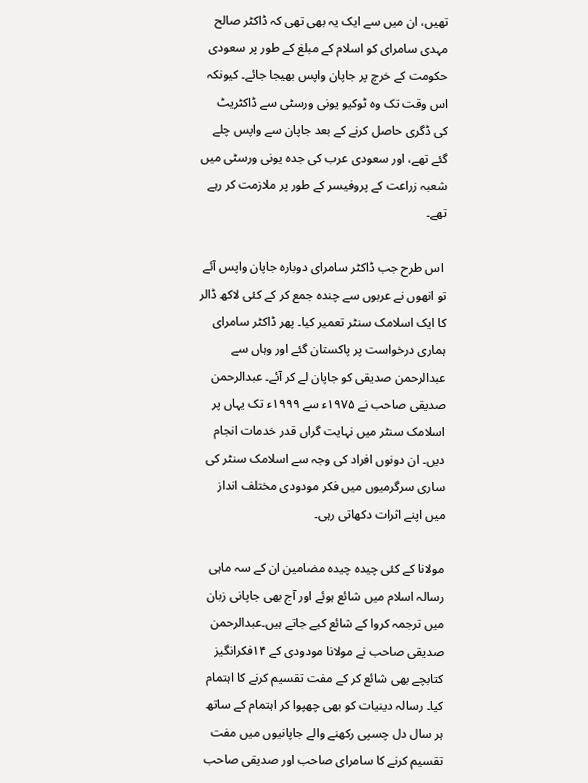تھیں، ان میں سے ایک یہ بھی تھی کہ ڈاکٹر صالح مہدی سامرای کو اسلام کے مبلغ کے طور پر سعودی حکومت کے خرچ پر جاپان واپس بھیجا جائے۔ کیونکہ اس وقت تک وہ ٹوکیو یونی ورسٹی سے ڈاکٹریٹ کی ڈگری حاصل کرنے کے بعد جاپان سے واپس چلے گئے تھے، اور سعودی عرب کی جدہ یونی ورسٹی میں شعبہ زراعت کے پروفیسر کے طور پر ملازمت کر رہے تھے۔

 اس طرح جب ڈاکٹر سامرای دوبارہ جاپان واپس آئے تو انھوں نے عربوں سے چندہ جمع کر کے کئی لاکھ ڈالر کا ایک اسلامک سنٹر تعمیر کیا۔ پھر ڈاکٹر سامرای ہماری درخواست پر پاکستان گئے اور وہاں سے عبدالرحمن صدیقی کو جاپان لے کر آئے۔ عبدالرحمن صدیقی صاحب نے ۱۹۷۵ء سے ۱۹۹۹ء تک یہاں پر اسلامک سنٹر میں نہایت گراں قدر خدمات انجام دیں۔ ان دونوں افراد کی وجہ سے اسلامک سنٹر کی ساری سرگرمیوں میں فکر مودودی مختلف انداز میں اپنے اثرات دکھاتی رہی۔

مولانا کے کئی چیدہ چیدہ مضامین ان کے سہ ماہی رسالہ اسلام میں شائع ہوئے اور آج بھی جاپانی زبان میں ترجمہ کروا کے شائع کیے جاتے ہیں۔عبدالرحمن صدیقی صاحب نے مولانا مودودی کے ۱۴فکرانگیز کتابچے بھی شائع کر کے مفت تقسیم کرنے کا اہتمام کیا۔ رسالہ دینیات کو بھی چھپوا کر اہتمام کے ساتھ ہر سال دل چسپی رکھنے والے جاپانیوں میں مفت تقسیم کرنے کا سامرای صاحب اور صدیقی صاحب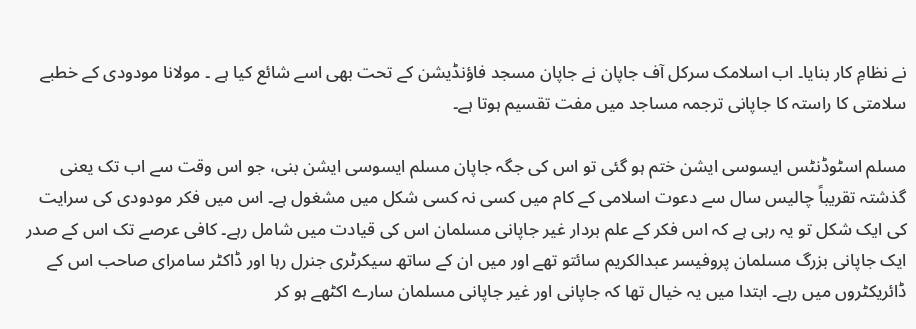نے نظامِ کار بنایا۔ اب اسلامک سرکل آف جاپان نے جاپان مسجد فاؤنڈیشن کے تحت بھی اسے شائع کیا ہے ۔ مولانا مودودی کے خطبے سلامتی کا راستہ کا جاپانی ترجمہ مساجد میں مفت تقسیم ہوتا ہے۔

مسلم اسٹوڈنٹس ایسوسی ایشن ختم ہو گئی تو اس کی جگہ جاپان مسلم ایسوسی ایشن بنی، جو اس وقت سے اب تک یعنی گذشتہ تقریباً چالیس سال سے دعوت اسلامی کے کام میں کسی نہ کسی شکل میں مشغول ہے۔ اس میں فکر مودودی کی سرایت کی ایک شکل تو یہ رہی ہے کہ اس فکر کے علم بردار غیر جاپانی مسلمان اس کی قیادت میں شامل رہے۔ کافی عرصے تک اس کے صدر ایک جاپانی بزرگ مسلمان پروفیسر عبدالکریم سائتو تھے اور میں ان کے ساتھ سیکرٹری جنرل رہا اور ڈاکٹر سامرای صاحب اس کے ڈائریکٹروں میں رہے۔ ابتدا میں یہ خیال تھا کہ جاپانی اور غیر جاپانی مسلمان سارے اکٹھے ہو کر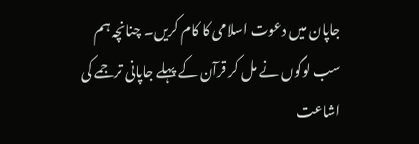جاپان میں دعوت اسلامی کا کام کریں۔ چنانچہ ہم سب لوگوں نے مل کر قرآن کے پہلے جاپانی ترجمے کی اشاعت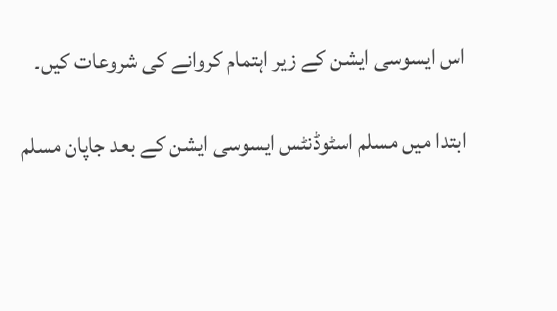اس ایسوسی ایشن کے زیر اہتمام کروانے کی شروعات کیں۔

ابتدا میں مسلم اسٹوڈنٹس ایسوسی ایشن کے بعد جاپان مسلم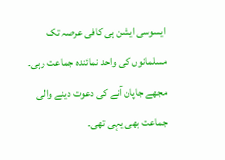ایسوسی ایشن ہی کافی عرصہ تک مسلمانوں کی واحد نمائندہ جماعت رہی۔ مجھے جاپان آنے کی دعوت دینے والی جماعت بھی یہی تھی۔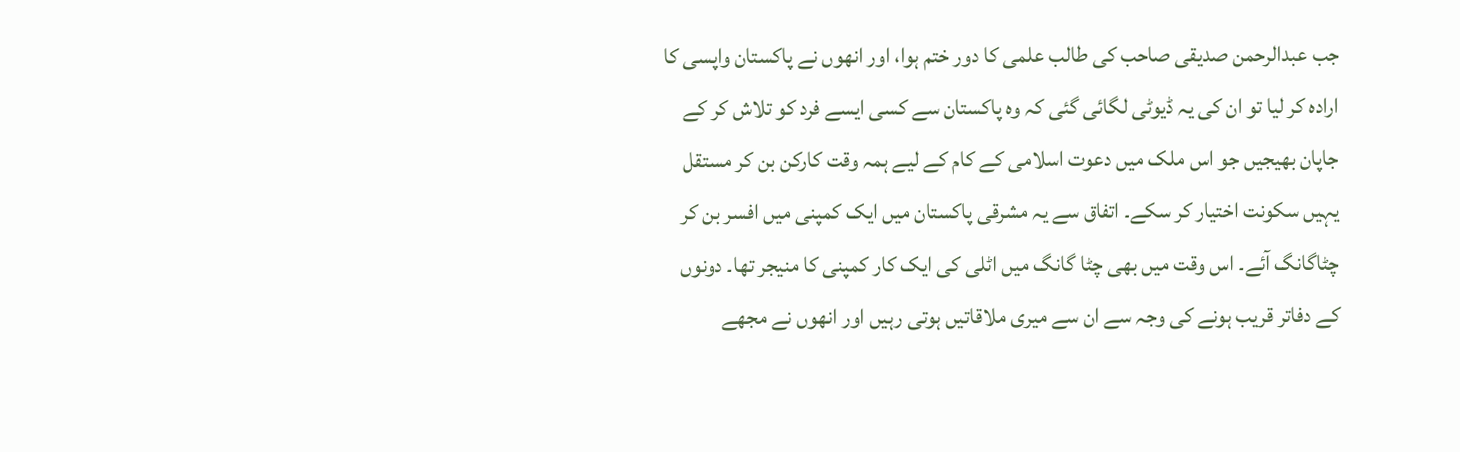جب عبدالرحمن صدیقی صاحب کی طالب علمی کا دور ختم ہوا، اور انھوں نے پاکستان واپسی کا ارادہ کر لیا تو ان کی یہ ڈیوٹی لگائی گئی کہ وہ پاکستان سے کسی ایسے فرد کو تلاش کر کے جاپان بھیجیں جو اس ملک میں دعوت اسلامی کے کام کے لیے ہمہ وقت کارکن بن کر مستقل یہیں سکونت اختیار کر سکے۔ اتفاق سے یہ مشرقی پاکستان میں ایک کمپنی میں افسر بن کر چٹاگانگ آئے۔ اس وقت میں بھی چٹا گانگ میں اٹلی کی ایک کار کمپنی کا منیجر تھا۔ دونوں کے دفاتر قریب ہونے کی وجہ سے ان سے میری ملاقاتیں ہوتی رہیں اور انھوں نے مجھے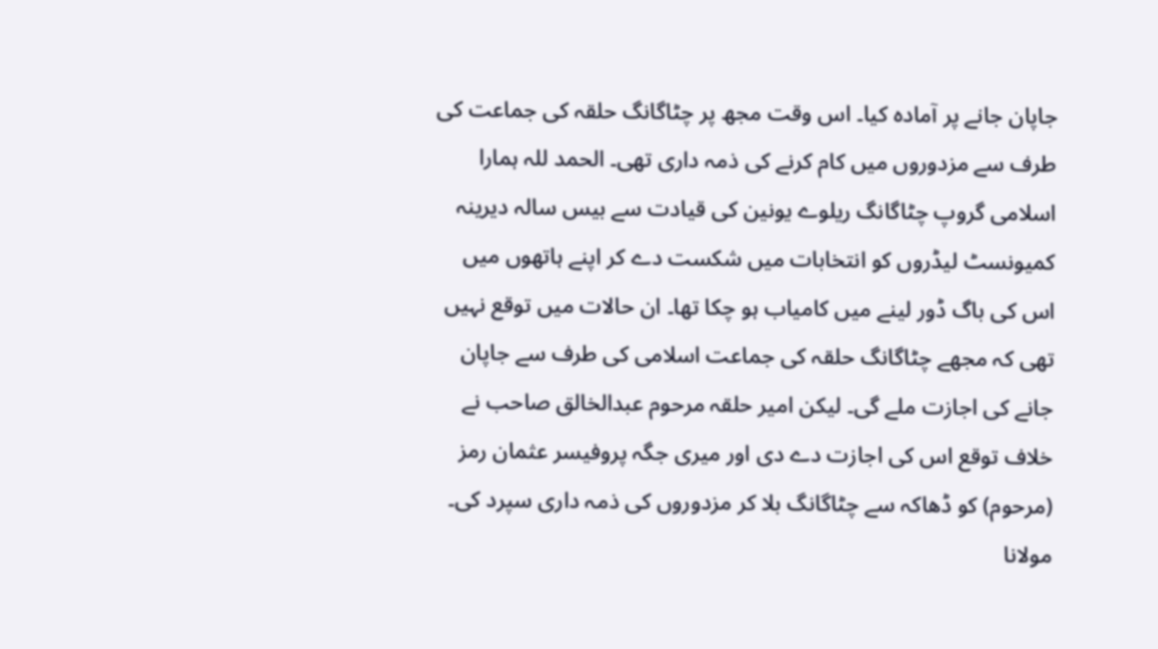جاپان جانے پر آمادہ کیا۔ اس وقت مجھ پر چٹاگانگ حلقہ کی جماعت کی طرف سے مزدوروں میں کام کرنے کی ذمہ داری تھی۔ الحمد للہ ہمارا اسلامی گروپ چٹاگانگ ریلوے یونین کی قیادت سے بیس سالہ دیرینہ کمیونسٹ لیڈروں کو انتخابات میں شکست دے کر اپنے ہاتھوں میں اس کی باگ ڈور لینے میں کامیاب ہو چکا تھا۔ ان حالات میں توقع نہیں تھی کہ مجھے چٹاگانگ حلقہ کی جماعت اسلامی کی طرف سے جاپان جانے کی اجازت ملے گی۔ لیکن امیر حلقہ مرحوم عبدالخالق صاحب نے خلاف توقع اس کی اجازت دے دی اور میری جگہ پروفیسر عثمان رمز (مرحوم) کو ڈھاکہ سے چٹاگانگ بلا کر مزدوروں کی ذمہ داری سپرد کی۔ مولانا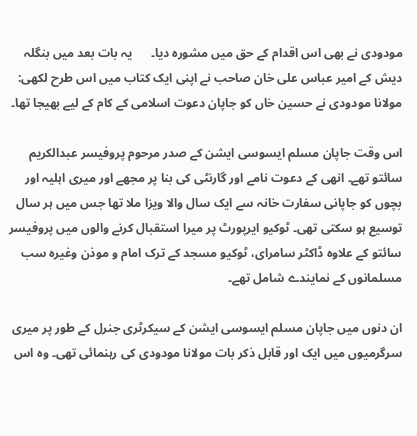مودودی نے بھی اس اقدام کے حق میں مشورہ دیا۔      یہ بات بعد میں بنگلہ دیش کے امیر عباس علی خان صاحب نے اپنی ایک کتاب میں اس طرح لکھی: مولانا مودودی نے حسین خاں کو جاپان دعوت اسلامی کے کام کے لیے بھیجا تھا۔

اس وقت جاپان مسلم ایسوسی ایشن کے صدر مرحوم پروفیسر عبدالکریم سائتو تھے۔ انھی کے دعوت نامے اور گارنٹی کی بنا پر مجھے اور میری اہلیہ اور بچوں کو جاپانی سفارت خانہ سے ایک سال والا ویزا ملا تھا جس میں ہر سال توسیع ہو سکتی تھی۔ ٹوکیو ایرپورٹ پر میرا استقبال کرنے والوں میں پروفیسر سائتو کے علاوہ ڈاکٹر سامرای، ٹوکیو مسجد کے ترک امام و موذن وغیرہ سب مسلمانوں کے نمایندے شامل تھے۔

ان دنوں میں جاپان مسلم ایسوسی ایشن کے سیکرٹری جنرل کے طور پر میری سرگرمیوں میں ایک اور قابل ذکر بات مولانا مودودی کی رہنمائی تھی۔ وہ اس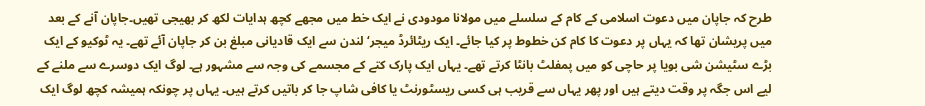طرح کہ جاپان میں دعوت اسلامی کے کام کے سلسلے میں مولانا مودودی نے ایک خط میں مجھے کچھ ہدایات لکھ کر بھیجی تھیں۔جاپان آنے کے بعد میں پریشان تھا کہ یہاں پر دعوت کا کام کن خطوط پر کیا جائے۔ ایک ریٹائرڈ میجر‘ لندن سے ایک قادیانی مبلغ بن کر جاپان آئے تھے۔ یہ ٹوکیو کے ایک بڑے سٹیشن شی بویا پر حاچی کو میں پمفلٹ بانٹا کرتے تھے۔ یہاں ایک پارک کتے کے مجسمے کی وجہ سے مشہور ہے۔ لوگ ایک دوسرے سے ملنے کے لیے اس جگہ پر وقت دیتے ہیں اور پھر یہاں سے قریب ہی کسی ریسٹورنٹ یا کافی شاپ جا کر باتیں کرتے ہیں۔ یہاں پر چونکہ ہمیشہ کچھ لوگ ایک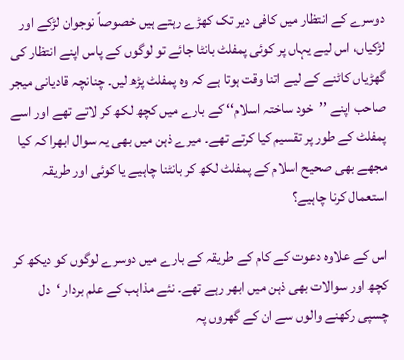دوسرے کے انتظار میں کافی دیر تک کھڑے رہتے ہیں خصوصاً نوجوان لڑکے اور لڑکیاں، اس لیے یہاں پر کوئی پمفلٹ بانٹا جائے تو لوگوں کے پاس اپنے انتظار کی گھڑیاں کاٹنے کے لیے اتنا وقت ہوتا ہے کہ وہ پمفلٹ پڑھ لیں۔ چنانچہ قادیانی میجر صاحب اپنے ’’خود ساختہ اسلام‘‘ کے بارے میں کچھ لکھ کر لاتے تھے اور اسے پمفلٹ کے طور پر تقسیم کیا کرتے تھے۔ میرے ذہن میں بھی یہ سوال ابھرا کہ کیا مجھے بھی صحیح اسلام کے پمفلٹ لکھ کر بانٹنا چاہیے یا کوئی اور طریقہ استعمال کرنا چاہیے؟

اس کے علاوہ دعوت کے کام کے طریقہ کے بارے میں دوسرے لوگوں کو دیکھ کر کچھ اور سوالات بھی ذہن میں ابھر رہے تھے۔ نئے مذاہب کے علم بردار ‘دل چسپی رکھنے والوں سے ان کے گھروں پہ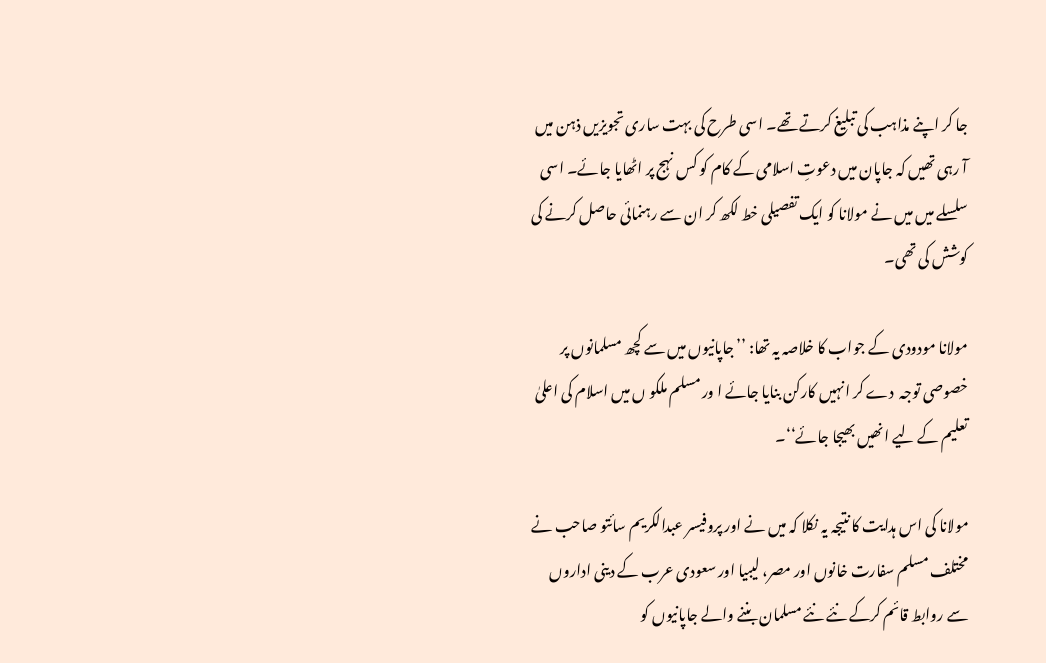جا کر اپنے مذاہب کی تبلیغ کرتے تھے۔ اسی طرح کی بہت ساری تجویزیں ذہن میں آ رہی تھیں کہ جاپان میں دعوتِ اسلامی کے کام کو کس نہج پر اٹھایا جائے۔ اسی سلسلے میں میں نے مولانا کو ایک تفصیلی خط لکھ کر ان سے رہنمائی حاصل کرنے کی کوشش کی تھی۔

مولانا مودودی کے جواب کا خلاصہ یہ تھا: ’’جاپانیوں میں سے کچھ مسلمانوں پر خصوصی توجہ  دے کر انہیں کارکن بنایا جائے ا ور مسلم ملکو ں میں اسلام کی اعلیٰ تعلیم کے لیے انھیں بھیجا جائے‘‘۔

مولانا کی اس ہدایت کا نتیجہ یہ نکلا کہ میں نے اور پروفیسر عبدالکریم سائتو صاحب نے مختلف مسلم سفارت خانوں اور مصر، لیبیا اور سعودی عرب کے دینی اداروں سے روابط قائم کرکے نئے نئے مسلمان بننے والے جاپانیوں کو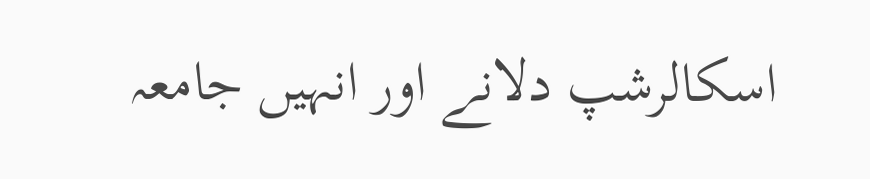اسکالرشپ دلانے اور انہیں جامعہ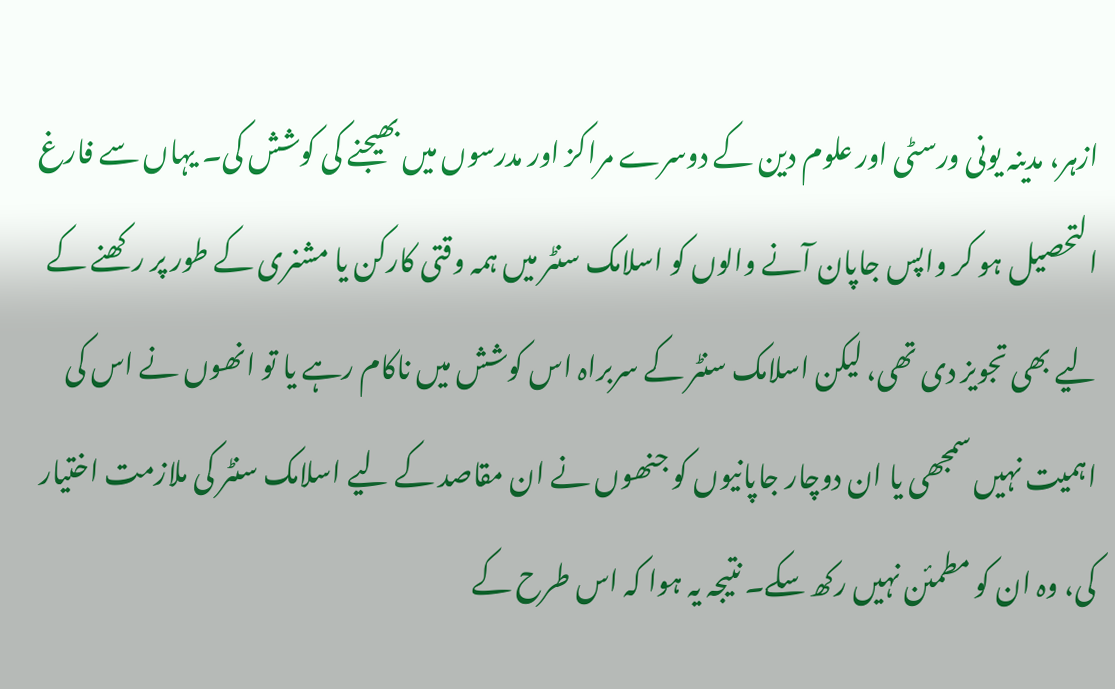ازہر، مدینہ یونی ورسٹی اور علوم دین کے دوسرے مراکز اور مدرسوں میں بھیجنے کی کوشش کی۔ یہاں سے فارغ التحصیل ہو کر واپس جاپان آنے والوں کو اسلامک سنٹر میں ہمہ وقتی کارکن یا مشنری کے طور پر رکھنے کے لیے بھی تجویز دی تھی، لیکن اسلامک سنٹر کے سربراہ اس کوشش میں ناکام رہے یا تو انھوں نے اس کی اہمیت نہیں سمجھی یا ان دوچار جاپانیوں کو جنھوں نے ان مقاصد کے لیے اسلامک سنٹر کی ملازمت اختیار کی، وہ ان کو مطمئن نہیں رکھ سکے۔ نتیجہ یہ ہوا کہ اس طرح کے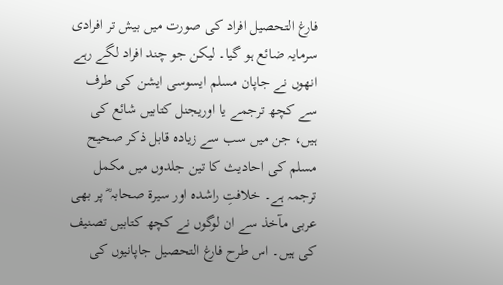فارغ التحصیل افراد کی صورت میں بیش تر افرادی سرمایہ ضائع ہو گیا۔ لیکن جو چند افراد لگے رہے انھوں نے جاپان مسلم ایسوسی ایشن کی طرف سے کچھ ترجمے یا اوریجنل کتابیں شائع کی ہیں، جن میں سب سے زیادہ قابل ذکر صحیح مسلم کی احادیث کا تین جلدوں میں مکمل ترجمہ ہے۔ خلافتِ راشدہ اور سیرۃ صحابہ ؓ پر بھی عربی مآخذ سے ان لوگوں نے کچھ کتابیں تصنیف کی ہیں۔ اس طرح فارغ التحصیل جاپانیوں کی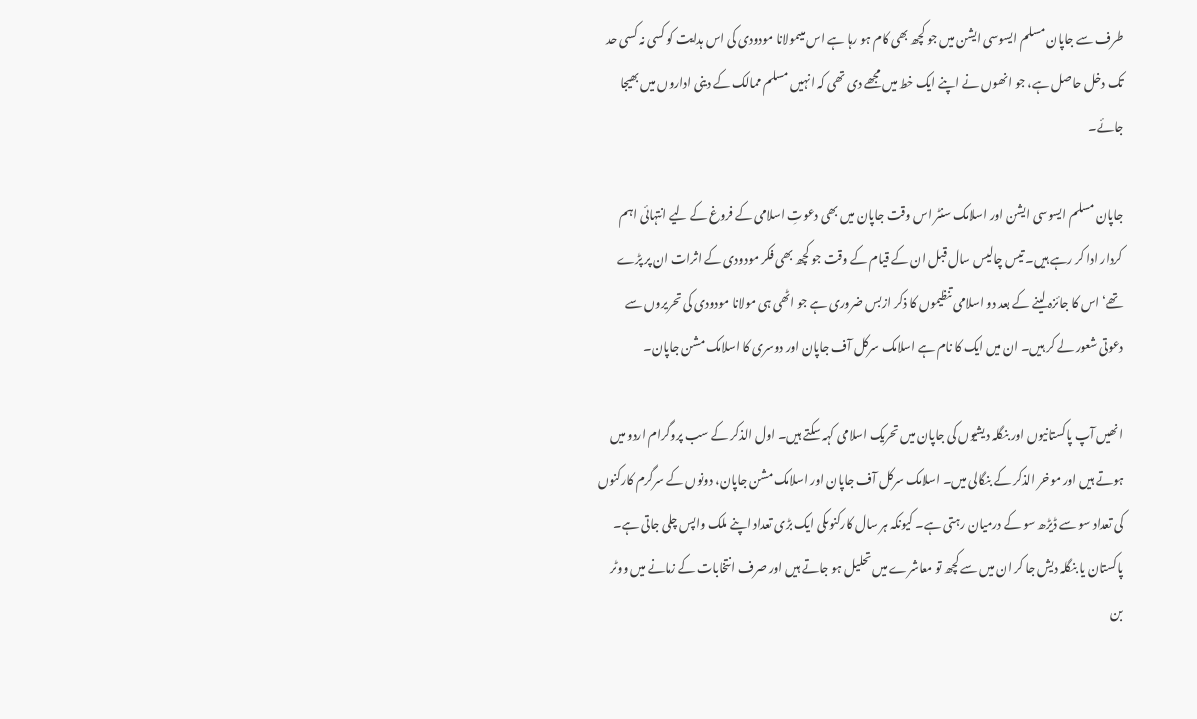طرف سے جاپان مسلم ایسوسی ایشن میں جو کچھ بھی کام ہو رہا ہے اس میںمولانا مودودی کی اس ہدایت کو کسی نہ کسی حد تک دخل حاصل ہے، جو انھوں نے اپنے ایک خط میں مجھے دی تھی کہ انہیں مسلم ممالک کے دینی اداروں میں بھیجا جائے۔

جاپان مسلم ایسوسی ایشن اور اسلامک سنٹر اس وقت جاپان میں بھی دعوتِ اسلامی کے فروغ کے لیے انتہائی اہم کردار ادا کر رہے ہیں۔ تیس چالیس سال قبل ان کے قیام کے وقت جو کچھ بھی فکر مودودی کے اثرات ان پر پڑے تھے‘ اس کا جائزہ لینے کے بعد دو اسلامی تنظیموں کا ذکر ازبس ضروری ہے جو اٹھی ہی مولانا مودودی کی تحریروں سے دعوتی شعور لے کر ہیں۔ ان میں ایک کا نام ہے اسلامک سرکل آف جاپان اور دوسری کا اسلامک مشن جاپان۔

انھیں آپ پاکستانیوں اور بنگلہ دیشیوں کی جاپان میں تحریک اسلامی کہہ سکتے ہیں۔ اول الذکر کے سب پروگرام اردو میں ہوتے ہیں اور موخر الذکر کے بنگالی میں۔ اسلامک سرکل آف جاپان اور اسلامک مشن جاپان، دونوں کے سرگرم کارکنوں کی تعداد سو سے ڈیڑھ سو کے درمیان رہتی ہے۔ کیونکہ ہر سال کارکنوںکی ایک بڑی تعداد اپنے ملک واپس چلی جاتی ہے۔ پاکستان یا بنگلہ دیش جا کر ان میں سے کچھ تو معاشرے میں تحلیل ہو جاتے ہیں اور صرف انتخابات کے زمانے میں ووٹر بن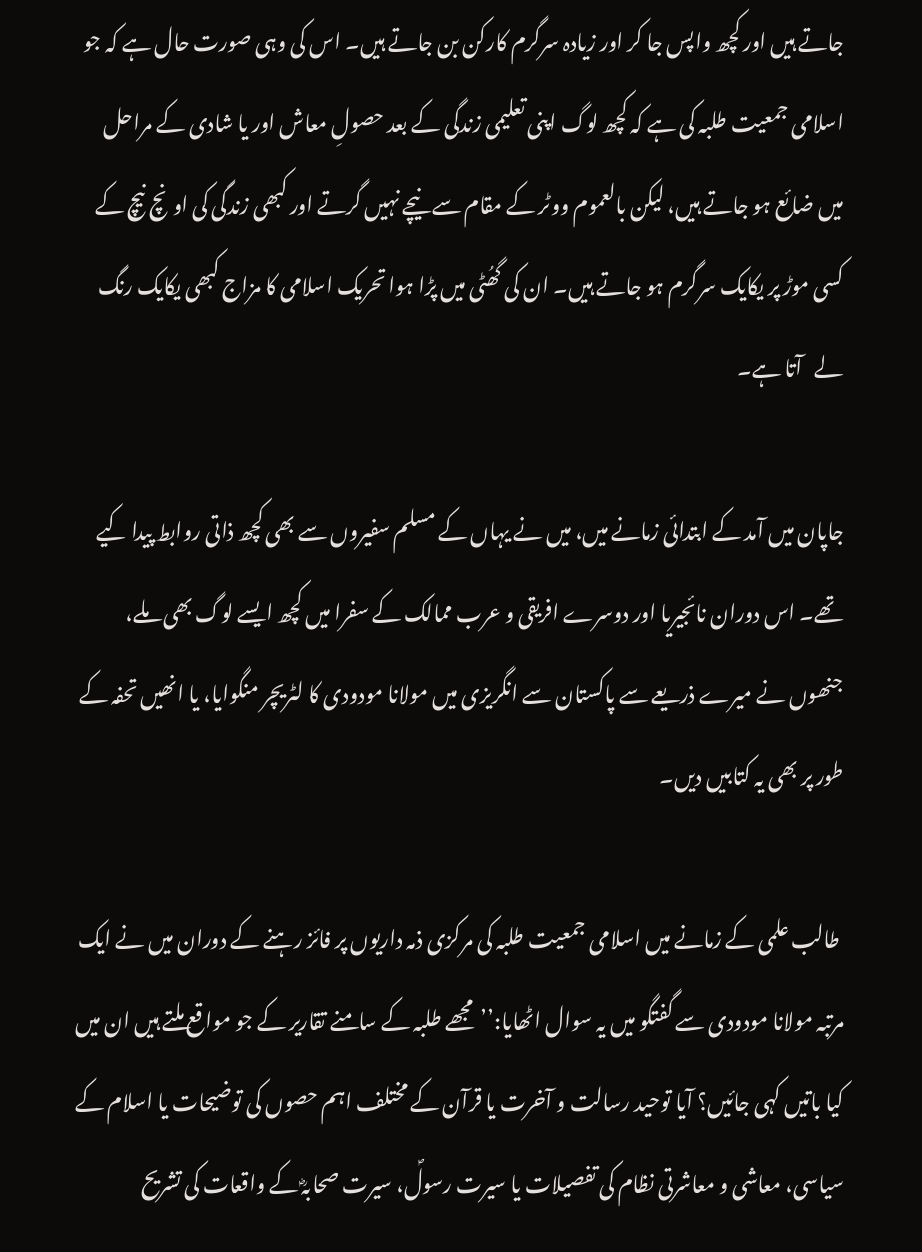جاتے ہیں اور کچھ واپس جا کر اور زیادہ سرگرم کارکن بن جاتے ہیں۔ اس کی وہی صورت حال ہے کہ جو اسلامی جمعیت طلبہ کی ہے کہ کچھ لوگ اپنی تعلیمی زندگی کے بعد حصولِ معاش اور یا شادی کے مراحل میں ضائع ہو جاتے ہیں، لیکن بالعموم ووٹر کے مقام سے نیچے نہیں گرتے اور کبھی زندگی کی اونچ نیچ کے کسی موڑ پر یکایک سرگرم ہو جاتے ہیں۔ ان کی گھُٹی میں پڑا ہوا تحریک اسلامی کا مزاج کبھی یکایک رنگ لے   آتا ہے۔

جاپان میں آمد کے ابتدائی زمانے میں، میں نے یہاں کے مسلم سفیروں سے بھی کچھ ذاتی روابط پیدا کیے تھے۔ اس دوران نائجیریا اور دوسرے افریقی و عرب ممالک کے سفرا میں کچھ ایسے لوگ بھی ملے، جنھوں نے میرے ذریعے سے پاکستان سے انگریزی میں مولانا مودودی کا لٹریچر منگوایا، یا انھیں تحفہ کے طور پر بھی یہ کتابیں دیں۔

 طالب علمی کے زمانے میں اسلامی جمعیت طلبہ کی مرکزی ذمہ داریوں پر فائز رہنے کے دوران میں نے ایک مرتبہ مولانا مودودی سے گفتگو میں یہ سوال اٹھایا:’’مجھے طلبہ کے سامنے تقاریر کے جو مواقع ملتے ہیں ان میں کیا باتیں کہی جائیں؟ آیا توحید رسالت و آخرت یا قرآن کے مختلف اہم حصوں کی توضیحات یا اسلام کے سیاسی، معاشی و معاشرتی نظام کی تفصیلات یا سیرت رسولؐ، سیرت صحابہؓ کے واقعات کی تشریح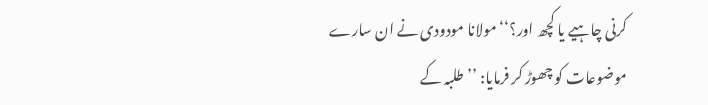کرنی چاہیے یا کچھ اور؟‘‘ مولانا مودودی نے ان سارے موضوعات کو چھوڑ کر فرمایا: ’’طلبہ کے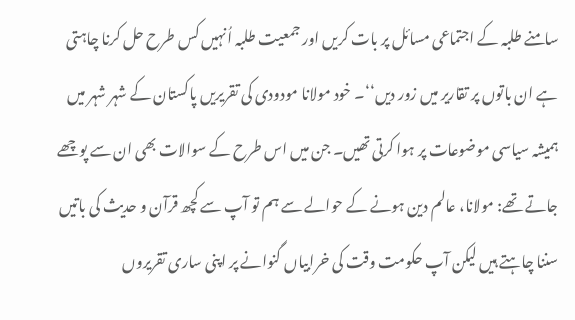سامنے طلبہ کے اجتماعی مسائل پر بات کریں اور جمعیت طلبہ اُنہیں کس طرح حل کرنا چاہتی ہے ان باتوں پر تقاریر میں زور دیں‘‘۔ خود مولانا مودودی کی تقریریں پاکستان کے شہر شہر میں ہمیشہ سیاسی موضوعات پر ہوا کرتی تھیں۔ جن میں اس طرح کے سوالات بھی ان سے پوچھے جاتے تھے: مولانا، عالم دین ہونے کے حوالے سے ہم تو آپ سے کچھ قرآن و حدیث کی باتیں سننا چاہتے ہیں لیکن آپ حکومت وقت کی خرابیاں گنوانے پر اپنی ساری تقریروں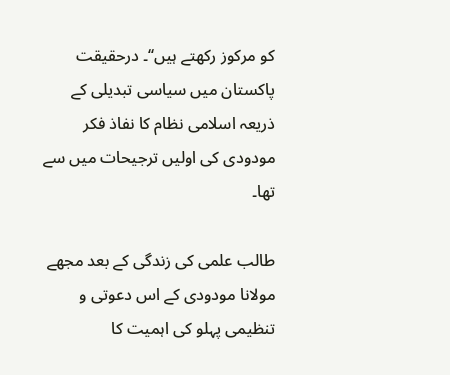کو مرکوز رکھتے ہیں‘‘۔ درحقیقت پاکستان میں سیاسی تبدیلی کے ذریعہ اسلامی نظام کا نفاذ فکر مودودی کی اولیں ترجیحات میں سے تھا۔

طالب علمی کی زندگی کے بعد مجھے مولانا مودودی کے اس دعوتی و تنظیمی پہلو کی اہمیت کا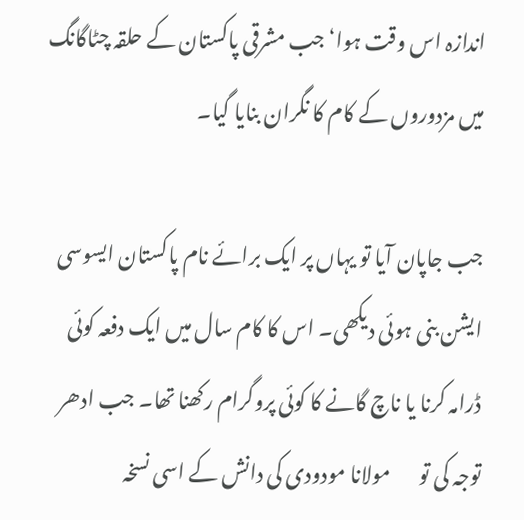اندازہ اس وقت ہوا‘ جب مشرقی پاکستان کے حلقہ چٹاگانگ میں مزدوروں کے کام کا نگران بنایا گیا۔

جب جاپان آیا تو یہاں پر ایک برائے نام پاکستان ایسوسی ایشن بنی ہوئی دیکھی۔ اس کا کام سال میں ایک دفعہ کوئی ڈرامہ کرنا یا ناچ گانے کا کوئی پروگرام رکھنا تھا۔ جب ادھر توجہ کی تو       مولانا مودودی کی دانش کے اسی نسخہ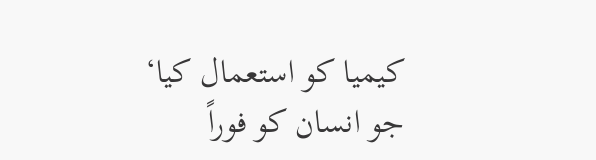کیمیا کو استعمال کیا‘ جو انسان کو فوراً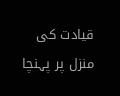قیادت کی منزل پر پہنچا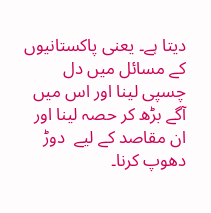دیتا ہے۔ یعنی پاکستانیوں کے مسائل میں دل چسپی لینا اور اس میں آگے بڑھ کر حصہ لینا اور ان مقاصد کے لیے  دوڑ دھوپ کرنا۔